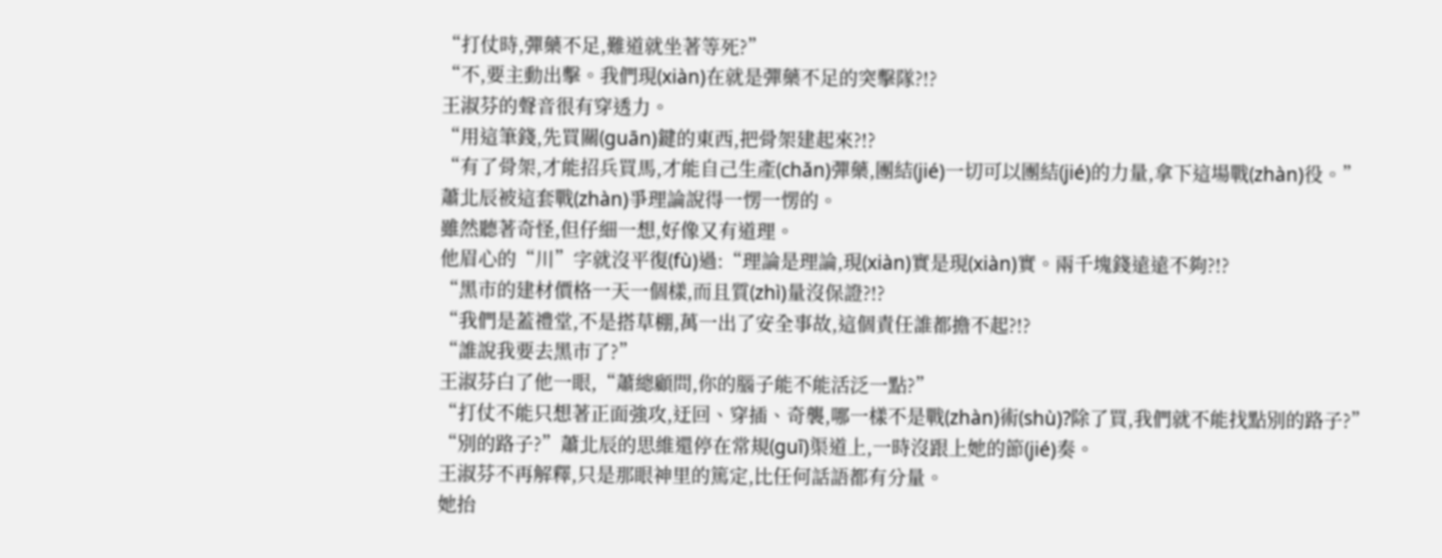“打仗時,彈藥不足,難道就坐著等死?”
“不,要主動出擊。我們現(xiàn)在就是彈藥不足的突擊隊?!?
王淑芬的聲音很有穿透力。
“用這筆錢,先買關(guān)鍵的東西,把骨架建起來?!?
“有了骨架,才能招兵買馬,才能自己生產(chǎn)彈藥,團結(jié)一切可以團結(jié)的力量,拿下這場戰(zhàn)役。”
蕭北辰被這套戰(zhàn)爭理論說得一愣一愣的。
雖然聽著奇怪,但仔細一想,好像又有道理。
他眉心的“川”字就沒平復(fù)過:“理論是理論,現(xiàn)實是現(xiàn)實。兩千塊錢遠遠不夠?!?
“黑市的建材價格一天一個樣,而且質(zhì)量沒保證?!?
“我們是蓋禮堂,不是搭草棚,萬一出了安全事故,這個責任誰都擔不起?!?
“誰說我要去黑市了?”
王淑芬白了他一眼,“蕭總顧問,你的腦子能不能活泛一點?”
“打仗不能只想著正面強攻,迂回、穿插、奇襲,哪一樣不是戰(zhàn)術(shù)?除了買,我們就不能找點別的路子?”
“別的路子?”蕭北辰的思維還停在常規(guī)渠道上,一時沒跟上她的節(jié)奏。
王淑芬不再解釋,只是那眼神里的篤定,比任何話語都有分量。
她抬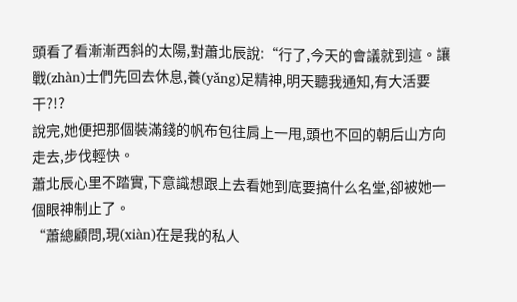頭看了看漸漸西斜的太陽,對蕭北辰說:“行了,今天的會議就到這。讓戰(zhàn)士們先回去休息,養(yǎng)足精神,明天聽我通知,有大活要干?!?
說完,她便把那個裝滿錢的帆布包往肩上一甩,頭也不回的朝后山方向走去,步伐輕快。
蕭北辰心里不踏實,下意識想跟上去看她到底要搞什么名堂,卻被她一個眼神制止了。
“蕭總顧問,現(xiàn)在是我的私人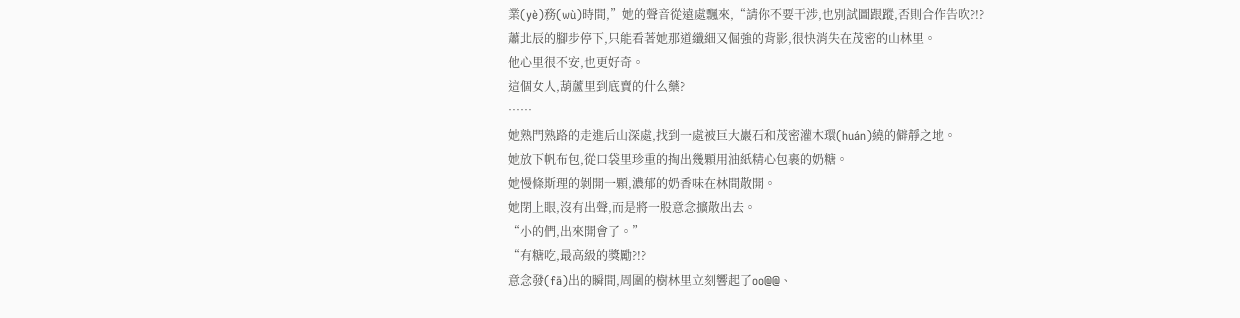業(yè)務(wù)時間,”她的聲音從遠處飄來,“請你不要干涉,也別試圖跟蹤,否則合作告吹?!?
蕭北辰的腳步停下,只能看著她那道纖細又倔強的背影,很快消失在茂密的山林里。
他心里很不安,也更好奇。
這個女人,葫蘆里到底賣的什么藥?
……
她熟門熟路的走進后山深處,找到一處被巨大巖石和茂密灌木環(huán)繞的僻靜之地。
她放下帆布包,從口袋里珍重的掏出幾顆用油紙精心包裹的奶糖。
她慢條斯理的剝開一顆,濃郁的奶香味在林間散開。
她閉上眼,沒有出聲,而是將一股意念擴散出去。
“小的們,出來開會了。”
“有糖吃,最高級的獎勵?!?
意念發(fā)出的瞬間,周圍的樹林里立刻響起了oo@@、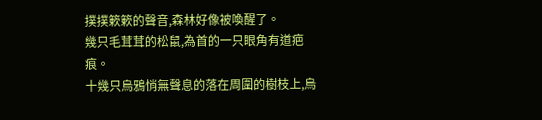撲撲簌簌的聲音,森林好像被喚醒了。
幾只毛茸茸的松鼠,為首的一只眼角有道疤痕。
十幾只烏鴉悄無聲息的落在周圍的樹枝上,烏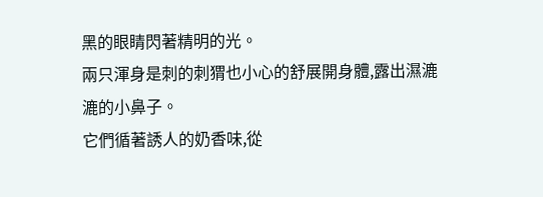黑的眼睛閃著精明的光。
兩只渾身是刺的刺猬也小心的舒展開身體,露出濕漉漉的小鼻子。
它們循著誘人的奶香味,從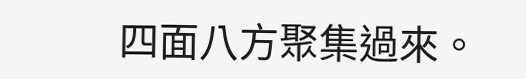四面八方聚集過來。